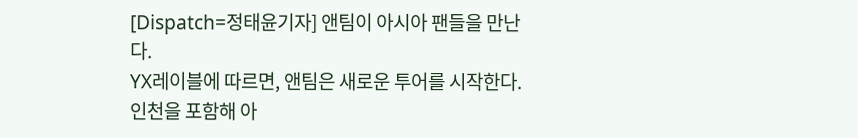[Dispatch=정태윤기자] 앤팀이 아시아 팬들을 만난다.
YX레이블에 따르면, 앤팀은 새로운 투어를 시작한다. 인천을 포함해 아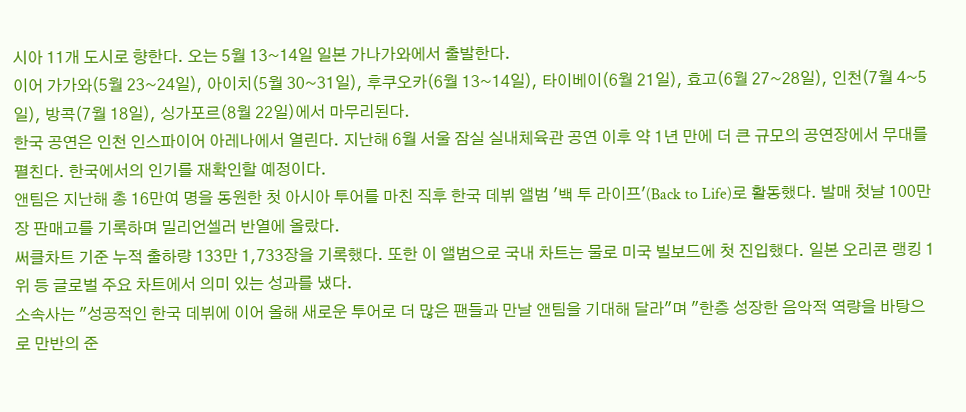시아 11개 도시로 향한다. 오는 5월 13~14일 일본 가나가와에서 출발한다.
이어 가가와(5월 23~24일), 아이치(5월 30~31일), 후쿠오카(6월 13~14일), 타이베이(6월 21일), 효고(6월 27~28일), 인천(7월 4~5일), 방콕(7월 18일), 싱가포르(8월 22일)에서 마무리된다.
한국 공연은 인천 인스파이어 아레나에서 열린다. 지난해 6월 서울 잠실 실내체육관 공연 이후 약 1년 만에 더 큰 규모의 공연장에서 무대를 펼친다. 한국에서의 인기를 재확인할 예정이다.
앤팀은 지난해 총 16만여 명을 동원한 첫 아시아 투어를 마친 직후 한국 데뷔 앨범 '백 투 라이프'(Back to Life)로 활동했다. 발매 첫날 100만 장 판매고를 기록하며 밀리언셀러 반열에 올랐다.
써클차트 기준 누적 출하량 133만 1,733장을 기록했다. 또한 이 앨범으로 국내 차트는 물로 미국 빌보드에 첫 진입했다. 일본 오리콘 랭킹 1위 등 글로벌 주요 차트에서 의미 있는 성과를 냈다.
소속사는 "성공적인 한국 데뷔에 이어 올해 새로운 투어로 더 많은 팬들과 만날 앤팀을 기대해 달라"며 "한층 성장한 음악적 역량을 바탕으로 만반의 준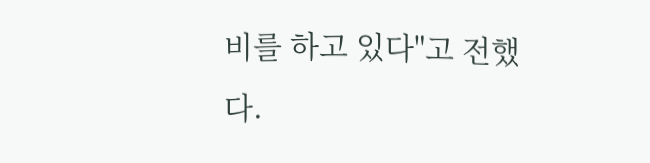비를 하고 있다"고 전했다.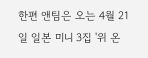한편 앤팀은 오는 4월 21일 일본 미니 3집 '위 온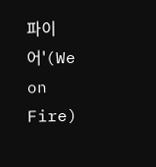파이어'(We on Fire)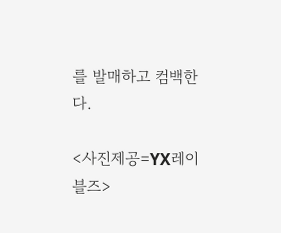를 발매하고 컴백한다.

<사진제공=YX레이블즈>